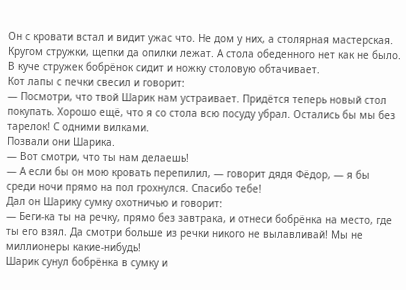Он с кровати встал и видит ужас что. Не дом у них, а столярная мастерская. Кругом стружки, щепки да опилки лежат. А стола обеденного нет как не было. В куче стружек бобрёнок сидит и ножку столовую обтачивает.
Кот лапы с печки свесил и говорит:
— Посмотри, что твой Шарик нам устраивает. Придётся теперь новый стол покупать. Хорошо ещё, что я со стола всю посуду убрал. Остались бы мы без тарелок! С одними вилками.
Позвали они Шарика.
— Вот смотри, что ты нам делаешь!
— А если бы он мою кровать перепилил, — говорит дядя Фёдор, — я бы среди ночи прямо на пол грохнулся. Спасибо тебе!
Дал он Шарику сумку охотничью и говорит:
— Беги-ка ты на речку, прямо без завтрака, и отнеси бобрёнка на место, где ты его взял. Да смотри больше из речки никого не вылавливай! Мы не миллионеры какие-нибудь!
Шарик сунул бобрёнка в сумку и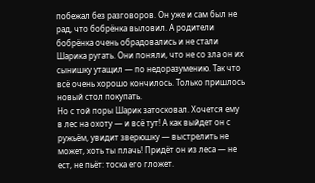побежал без разговоров. Он уже и сам был не рад, что бобрёнка выловил. А родители бобрёнка очень обрадовались и не стали Шарика ругать. Они поняли, что не со зла он их сынишку утащил — по недоразумению. Так что всё очень хорошо кончилось. Только пришлось новый стол покупать.
Но с той поры Шарик затосковал. Хочется ему в лес на охоту — и всё тут! А как выйдет он с ружьём, увидит зверюшку — выстрелить не может, хоть ты плачь! Придёт он из леса — не ест, не пьёт: тоска его гложет.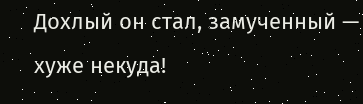Дохлый он стал, замученный — хуже некуда!